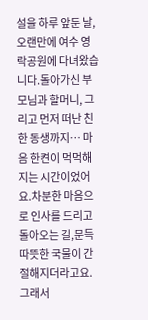설을 하루 앞둔 날, 오랜만에 여수 영락공원에 다녀왔습니다.돌아가신 부모님과 할머니, 그리고 먼저 떠난 친한 동생까지… 마음 한켠이 먹먹해지는 시간이었어요.차분한 마음으로 인사를 드리고 돌아오는 길,문득 따뜻한 국물이 간절해지더라고요. 그래서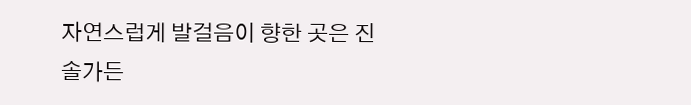자연스럽게 발걸음이 향한 곳은 진솔가든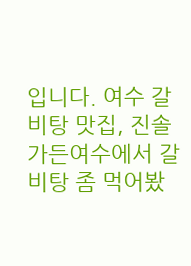입니다. 여수 갈비탕 맛집, 진솔가든여수에서 갈비탕 좀 먹어봤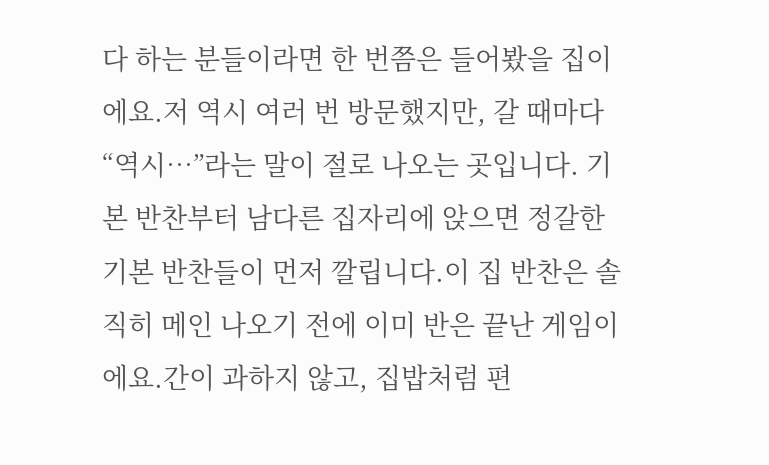다 하는 분들이라면 한 번쯤은 들어봤을 집이에요.저 역시 여러 번 방문했지만, 갈 때마다 “역시…”라는 말이 절로 나오는 곳입니다. 기본 반찬부터 남다른 집자리에 앉으면 정갈한 기본 반찬들이 먼저 깔립니다.이 집 반찬은 솔직히 메인 나오기 전에 이미 반은 끝난 게임이에요.간이 과하지 않고, 집밥처럼 편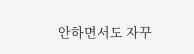안하면서도 자꾸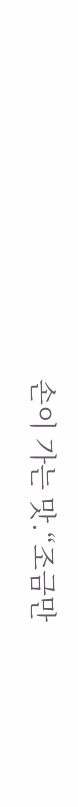손이 가는 맛.“조금만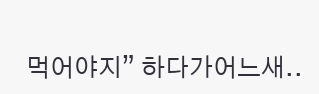먹어야지” 하다가어느새..